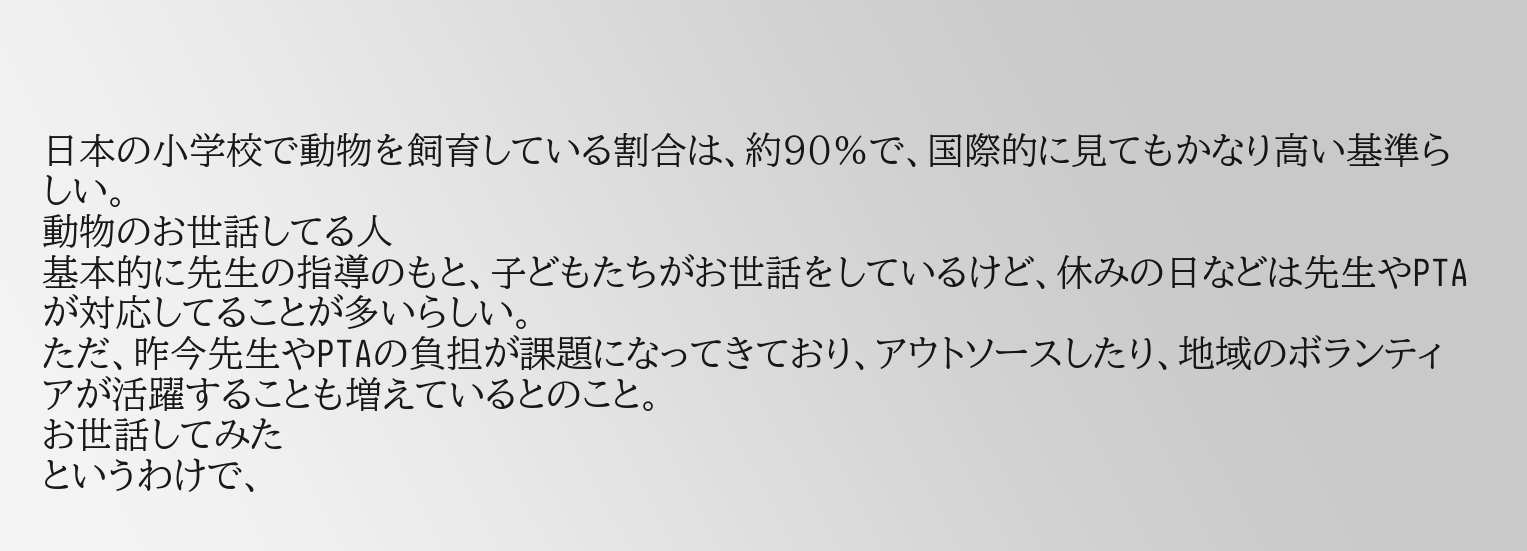日本の小学校で動物を飼育している割合は、約90%で、国際的に見てもかなり高い基準らしい。
動物のお世話してる人
基本的に先生の指導のもと、子どもたちがお世話をしているけど、休みの日などは先生やPTAが対応してることが多いらしい。
ただ、昨今先生やPTAの負担が課題になってきており、アウトソースしたり、地域のボランティアが活躍することも増えているとのこと。
お世話してみた
というわけで、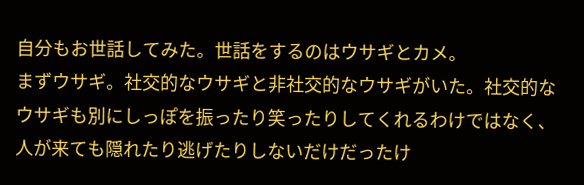自分もお世話してみた。世話をするのはウサギとカメ。
まずウサギ。社交的なウサギと非社交的なウサギがいた。社交的なウサギも別にしっぽを振ったり笑ったりしてくれるわけではなく、人が来ても隠れたり逃げたりしないだけだったけ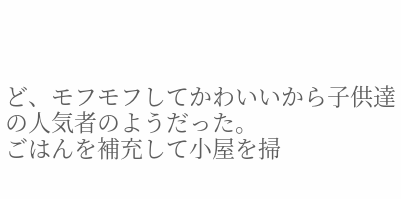ど、モフモフしてかわいいから子供達の人気者のようだった。
ごはんを補充して小屋を掃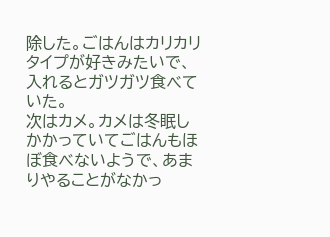除した。ごはんはカリカリタイプが好きみたいで、入れるとガツガツ食べていた。
次はカメ。カメは冬眠しかかっていてごはんもほぼ食べないようで、あまりやることがなかっ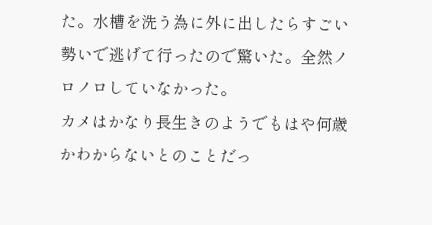た。水槽を洗う為に外に出したらすごい勢いで逃げて行ったので驚いた。全然ノロノロしていなかった。
カメはかなり長生きのようでもはや何歳かわからないとのことだっ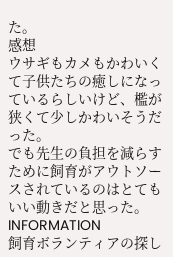た。
感想
ウサギもカメもかわいくて子供たちの癒しになっているらしいけど、檻が狭くて少しかわいそうだった。
でも先生の負担を減らすために飼育がアウトソースされているのはとてもいい動きだと思った。
INFORMATION
飼育ボランティアの探し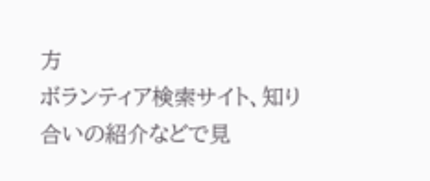方
ボランティア検索サイト、知り合いの紹介などで見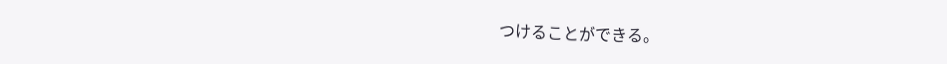つけることができる。